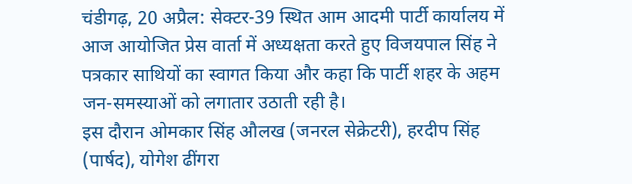चंडीगढ़, 20 अप्रैल: सेक्टर-39 स्थित आम आदमी पार्टी कार्यालय में आज आयोजित प्रेस वार्ता में अध्यक्षता करते हुए विजयपाल सिंह ने पत्रकार साथियों का स्वागत किया और कहा कि पार्टी शहर के अहम जन-समस्याओं को लगातार उठाती रही है।
इस दौरान ओमकार सिंह औलख (जनरल सेक्रेटरी), हरदीप सिंह (पार्षद), योगेश ढींगरा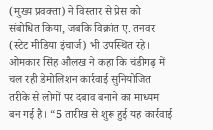(मुख्य प्रवक्ता) ने विस्तार से प्रेस को संबोधित किया, जबकि विक्रांत ए. तनवर (स्टेट मीडिया इंचार्ज) भी उपस्थित रहे।
ओमकार सिंह औलख ने कहा कि चंडीगढ़ में चल रही डेमोलिशन कार्रवाई सुनियोजित तरीके से लोगों पर दबाव बनाने का माध्यम बन गई है। “5 तारीख से शुरू हुई यह कार्रवाई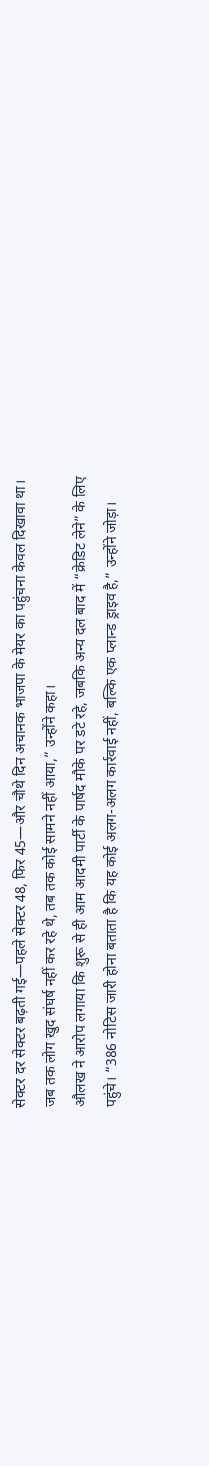सेक्टर दर सेक्टर बढ़ती गई—पहले सेक्टर 48, फिर 45—और चौथे दिन अचानक भाजपा के मेयर का पहुंचना केवल दिखावा था। जब तक लोग खुद संघर्ष नहीं कर रहे थे, तब तक कोई सामने नहीं आया,” उन्होंने कहा।
औलख ने आरोप लगाया कि शुरू से ही आम आदमी पार्टी के पार्षद मौके पर डटे रहे, जबकि अन्य दल बाद में “क्रेडिट लेने” के लिए पहुंचे। “386 नोटिस जारी होना बताता है कि यह कोई अलग-अलग कार्रवाई नहीं, बल्कि एक प्लान्ड ड्राइव है,” उन्होंने जोड़ा।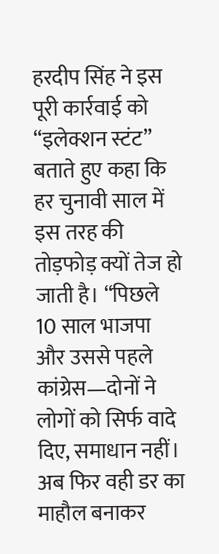हरदीप सिंह ने इस पूरी कार्रवाई को “इलेक्शन स्टंट” बताते हुए कहा कि हर चुनावी साल में इस तरह की तोड़फोड़ क्यों तेज हो जाती है। “पिछले 10 साल भाजपा और उससे पहले कांग्रेस—दोनों ने लोगों को सिर्फ वादे दिए, समाधान नहीं। अब फिर वही डर का माहौल बनाकर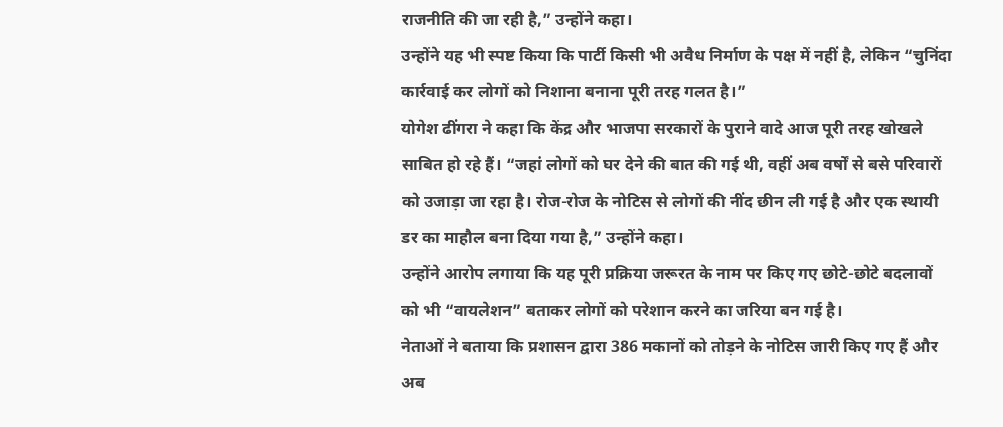राजनीति की जा रही है,” उन्होंने कहा।
उन्होंने यह भी स्पष्ट किया कि पार्टी किसी भी अवैध निर्माण के पक्ष में नहीं है, लेकिन “चुनिंदा कार्रवाई कर लोगों को निशाना बनाना पूरी तरह गलत है।”
योगेश ढींगरा ने कहा कि केंद्र और भाजपा सरकारों के पुराने वादे आज पूरी तरह खोखले साबित हो रहे हैं। “जहां लोगों को घर देने की बात की गई थी, वहीं अब वर्षों से बसे परिवारों को उजाड़ा जा रहा है। रोज-रोज के नोटिस से लोगों की नींद छीन ली गई है और एक स्थायी डर का माहौल बना दिया गया है,” उन्होंने कहा।
उन्होंने आरोप लगाया कि यह पूरी प्रक्रिया जरूरत के नाम पर किए गए छोटे-छोटे बदलावों को भी “वायलेशन” बताकर लोगों को परेशान करने का जरिया बन गई है।
नेताओं ने बताया कि प्रशासन द्वारा 386 मकानों को तोड़ने के नोटिस जारी किए गए हैं और अब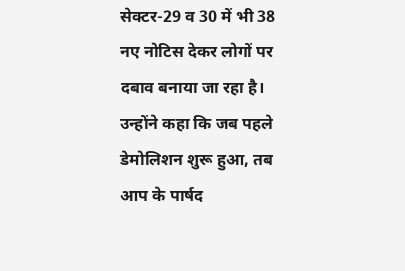सेक्टर-29 व 30 में भी 38 नए नोटिस देकर लोगों पर दबाव बनाया जा रहा है। उन्होंने कहा कि जब पहले डेमोलिशन शुरू हुआ, तब आप के पार्षद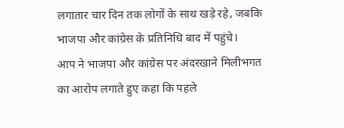लगातार चार दिन तक लोगों के साथ खड़े रहे, जबकि भाजपा और कांग्रेस के प्रतिनिधि बाद में पहुंचे।
आप ने भाजपा और कांग्रेस पर अंदरखाने मिलीभगत का आरोप लगाते हुए कहा कि पहले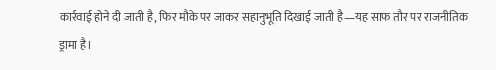कार्रवाई होने दी जाती है, फिर मौके पर जाकर सहानुभूति दिखाई जाती है—यह साफ तौर पर राजनीतिक ड्रामा है।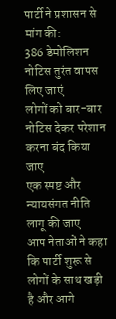पार्टी ने प्रशासन से मांग की:
386 डेमोलिशन नोटिस तुरंत वापस लिए जाएं
लोगों को बार-बार नोटिस देकर परेशान करना बंद किया जाए
एक स्पष्ट और न्यायसंगत नीति लागू की जाए
आप नेताओं ने कहा कि पार्टी शुरू से लोगों के साथ खड़ी है और आगे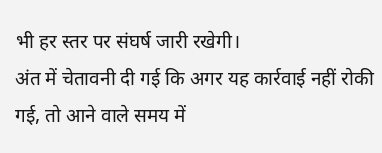भी हर स्तर पर संघर्ष जारी रखेगी।
अंत में चेतावनी दी गई कि अगर यह कार्रवाई नहीं रोकी गई, तो आने वाले समय में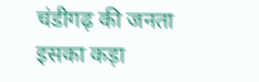चंडीगढ़ की जनता इसका कड़ा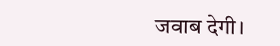जवाब देगी।